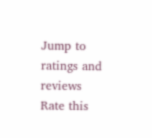Jump to ratings and reviews
Rate this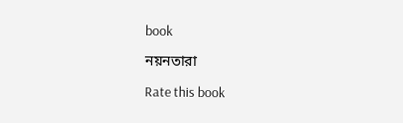book

নয়নতারা

Rate this book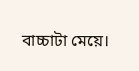বাচ্চাটা মেয়ে।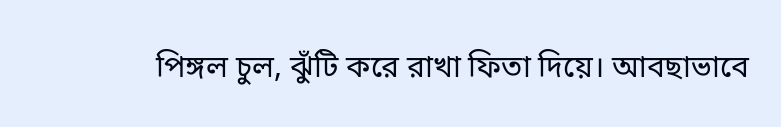পিঙ্গল চুল, ঝুঁটি করে রাখা ফিতা দিয়ে। আবছাভাবে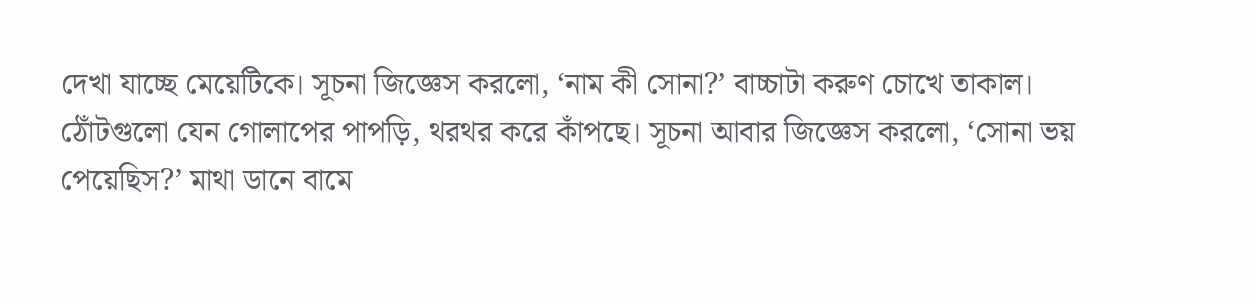দেখা যাচ্ছে মেয়েটিকে। সূচনা জিজ্ঞেস করলো, ‘নাম কী সোনা?’ বাচ্চাটা করুণ চোখে তাকাল। ঠোঁটগুলো যেন গোলাপের পাপড়ি, থরথর করে কাঁপছে। সূচনা আবার জিজ্ঞেস করলো, ‘সোনা ভয় পেয়েছিস?’ মাথা ডানে বামে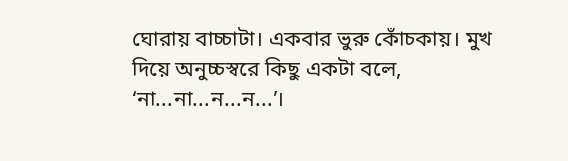ঘোরায় বাচ্চাটা। একবার ভুরু কোঁচকায়। মুখ দিয়ে অনুচ্চস্বরে কিছু একটা বলে, ‘না...না...ন...ন...’।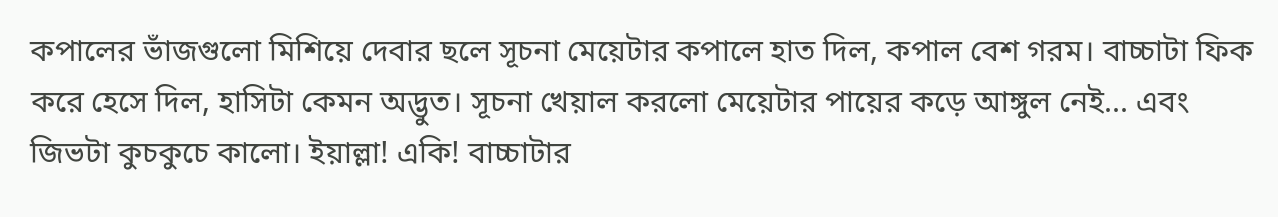কপালের ভাঁজগুলো মিশিয়ে দেবার ছলে সূচনা মেয়েটার কপালে হাত দিল, কপাল বেশ গরম। বাচ্চাটা ফিক করে হেসে দিল, হাসিটা কেমন অদ্ভুত। সূচনা খেয়াল করলো মেয়েটার পায়ের কড়ে আঙ্গুল নেই... এবং জিভটা কুচকুচে কালো। ইয়াল্লা! একি! বাচ্চাটার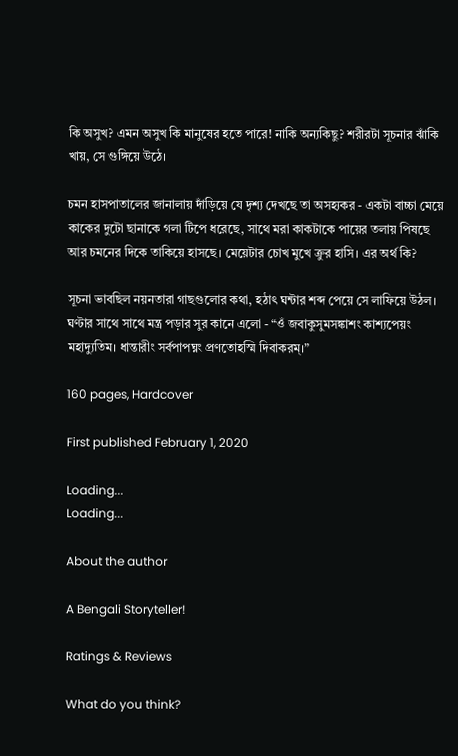কি অসুখ? এমন অসুখ কি মানুষের হতে পারে! নাকি অন্যকিছু? শরীরটা সূচনার ঝাঁকি খায়, সে গুঙ্গিয়ে উঠে।

চমন হাসপাতালের জানালায় দাঁড়িয়ে যে দৃশ্য দেখছে তা অসহ্যকর - একটা বাচ্চা মেয়ে কাকের দুটো ছানাকে গলা টিপে ধরেছে, সাথে মরা কাকটাকে পায়ের তলায় পিষছে আর চমনের দিকে তাকিয়ে হাসছে। মেয়েটার চোখ মুখে ক্রুর হাসি। এর অর্থ কি?

সূচনা ভাবছিল নয়নতারা গাছগুলোর কথা, হঠাৎ ঘন্টার শব্দ পেয়ে সে লাফিয়ে উঠল। ঘণ্টার সাথে সাথে মন্ত্র পড়ার সুর কানে এলো - “ওঁ জবাকুসুমসঙ্কাশং কাশ্যপেয়ং মহাদ্যুতিম। ধান্তারীং সর্বপাপঘ্নং প্রণতোহস্মি দিবাকরম্।”

160 pages, Hardcover

First published February 1, 2020

Loading...
Loading...

About the author

A Bengali Storyteller!

Ratings & Reviews

What do you think?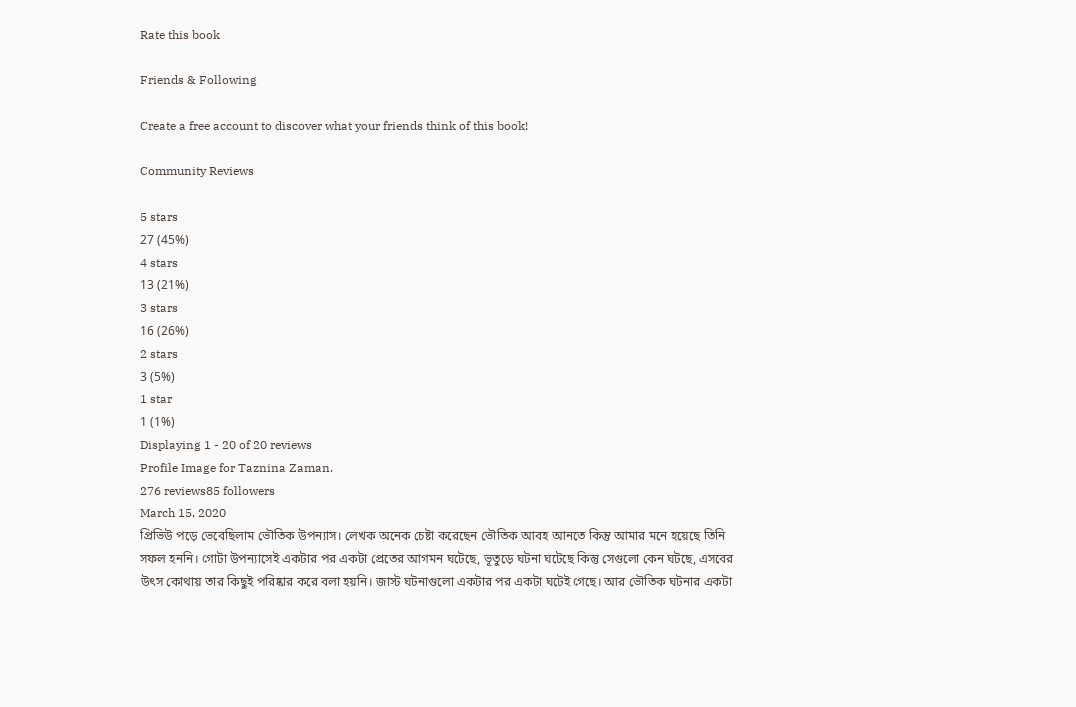Rate this book

Friends & Following

Create a free account to discover what your friends think of this book!

Community Reviews

5 stars
27 (45%)
4 stars
13 (21%)
3 stars
16 (26%)
2 stars
3 (5%)
1 star
1 (1%)
Displaying 1 - 20 of 20 reviews
Profile Image for Taznina Zaman.
276 reviews85 followers
March 15, 2020
প্রিভিউ পড়ে ভেবেছিলাম ভৌতিক উপন্যাস। লেখক অনেক চেষ্টা করেছেন ভৌতিক আবহ আনতে কিন্তু আমার মনে হয়েছে তিনি সফল হননি। গোটা উপন্যাসেই একটার পর একটা প্রেতের আগমন ঘটেছে, ভূতুড়ে ঘটনা ঘটেছে কিন্তু সেগুলো কেন ঘটছে, এসবের উৎস কোথায় তার কিছুই পরিষ্কার করে বলা হয়নি। জাস্ট ঘটনাগুলো একটার পর একটা ঘটেই গেছে। আর ভৌতিক ঘটনার একটা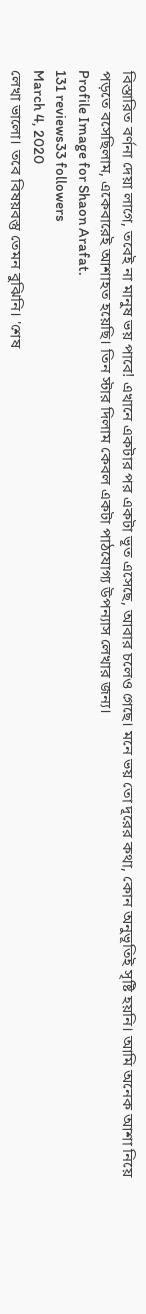বিস্তারিত বর্ণনা দেয়া লাগে, তবেই না মানুষ ভয় পাবে! এখানে একটার পর একটা ভূত এসেছে, আবার চলেও গেছে। মনে ভয় তো দূরের কথা, কোন অনুভূতিই সৃষ্টি হয়নি। আমি অনেক আশা নিয়ে পড়তে বসেছিলাম, একেবারেই আশাহত হয়েছি। তিন স্টার দিলাম কেবল একটা পাঠযোগ্য উপন্যাস লেখার জন্য।
Profile Image for Shaon Arafat.
131 reviews33 followers
March 4, 2020
লেখা ভালো। তবে বিষয়বস্তু তেমন বুঝিনি। 'শেষ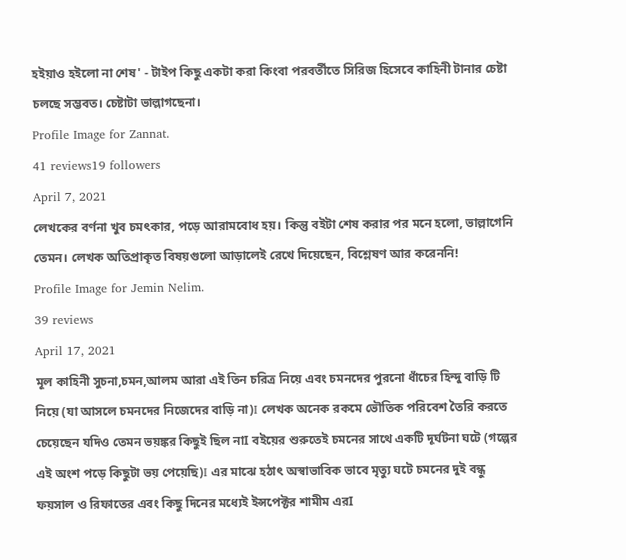হইয়াও হইলো না শেষ' - টাইপ কিছু একটা করা কিংবা পরবর্তীতে সিরিজ হিসেবে কাহিনী টানার চেষ্টা চলছে সম্ভবত। চেষ্টাটা ভাল্লাগছেনা।
Profile Image for Zannat.
41 reviews19 followers
April 7, 2021
লেখকের বর্ণনা খুব চমৎকার, পড়ে আরামবোধ হয়। কিন্তু বইটা শেষ করার পর মনে হলো, ভাল্লাগেনি তেমন। লেখক অতিপ্রাকৃত বিষয়গুলো আড়ালেই রেখে দিয়েছেন, বিশ্লেষণ আর করেননি!
Profile Image for Jemin Nelim.
39 reviews
April 17, 2021
মূল কাহিনী সুচনা,চমন,আলম আরা এই তিন চরিত্র নিয়ে এবং চমনদের পুরনো ধাঁচের হিন্দু বাড়ি টি নিয়ে (যা আসলে চমনদের নিজেদের বাড়ি না)I লেখক অনেক রকমে ভৌতিক পরিবেশ তৈরি করতে চেয়েছেন যদিও তেমন ভয়ঙ্কর কিছুই ছিল নাI বইয়ের শুরুতেই চমনের সাথে একটি দূর্ঘটনা ঘটে (গল্পের এই অংশ পড়ে কিছুটা ভয় পেয়েছি)I এর মাঝে হঠাৎ অস্বাভাবিক ভাবে মৃত্যু ঘটে চমনের দুই বন্ধু ফয়সাল ও রিফাতের এবং কিছু দিনের মধ্যেই ইন্সপেক্টর শামীম এরI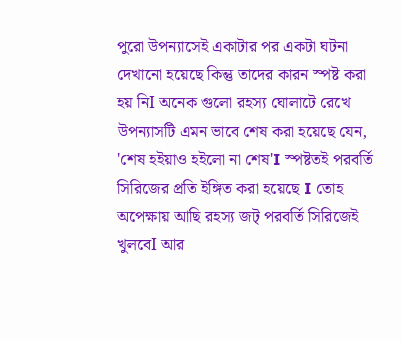পুরো উপন্যাসেই একাটার পর একটা ঘটনা দেখানো হয়েছে কিন্তু তাদের কারন স্পষ্ট করা হয় নিI অনেক গুলো রহস্য ঘোলাটে রেখে উপন্যাসটি এমন ভাবে শেষ করা হয়েছে যেন, 'শেষ হইয়াও হইলো না শেষ'I স্পষ্টতই পরবর্তি সিরিজের প্রতি ইঙ্গিত করা হয়েছে I তোহ অপেক্ষায় আছি রহস্য জট্ পরবর্তি সিরিজেই খুলবেI আর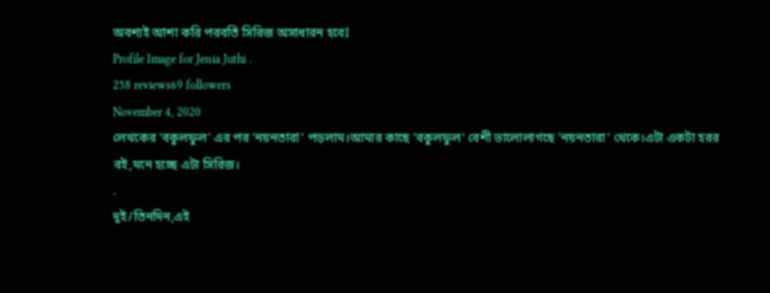অবশ্যই আশা করি পরবর্তি সিরিজ অসাধারন হবেI
Profile Image for Jenia Juthi .
258 reviews69 followers
November 4, 2020
লেখকের 'বকুলফুল' এর পর 'নয়নতারা' পড়লাম।আমার কাছে 'বকুলফুল' বেশী ভালোলাগছে 'নয়নতারা' থেকে।এটা একটা হরর বই,মনে হচ্ছে এটা সিরিজ।
.
দুই/তিনদিন,এই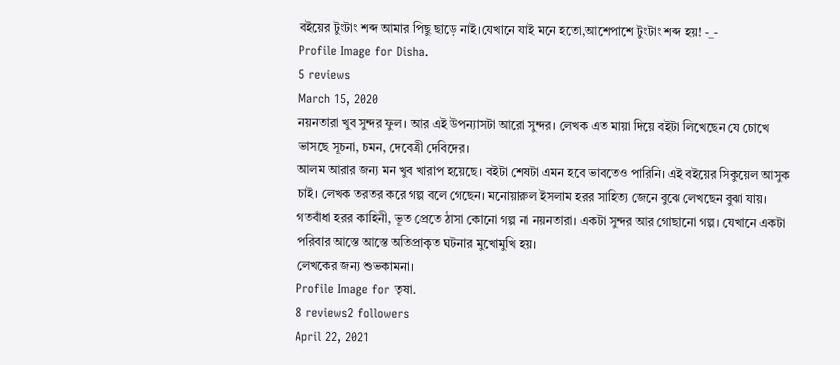বইয়ের টুংটাং শব্দ আমার পিছু ছাড়ে নাই।যেখানে যাই মনে হতো,আশেপাশে টুংটাং শব্দ হয়! -_-
Profile Image for Disha.
5 reviews
March 15, 2020
নয়নতারা খুব সুন্দর ফুল। আর এই উপন্যাসটা আরো সুন্দর। লেখক এত মায়া দিয়ে বইটা লিখেছেন যে চোখে ভাসছে সূচনা, চমন, দেবেত্রী দেবিদের।
আলম আরার জন্য মন খুব খারাপ হয়েছে। বইটা শেষটা এমন হবে ভাবতেও পারিনি। এই বইয়ের সিকুয়েল আসুক চাই। লেখক তরতর করে গল্প বলে গেছেন। মনোয়ারুল ইসলাম হরর সাহিত্য জেনে বুঝে লেখছেন বুঝা যায়। গতবাঁধা হরর কাহিনী, ভূত প্রেতে ঠাসা কোনো গল্প না নয়নতারা। একটা সুন্দর আর গোছানো গল্প। যেখানে একটা পরিবার আস্তে আস্তে অতিপ্রাকৃত ঘটনার মুখোমুখি হয়।
লেখকের জন্য শুভকামনা।
Profile Image for তৃষা.
8 reviews2 followers
April 22, 2021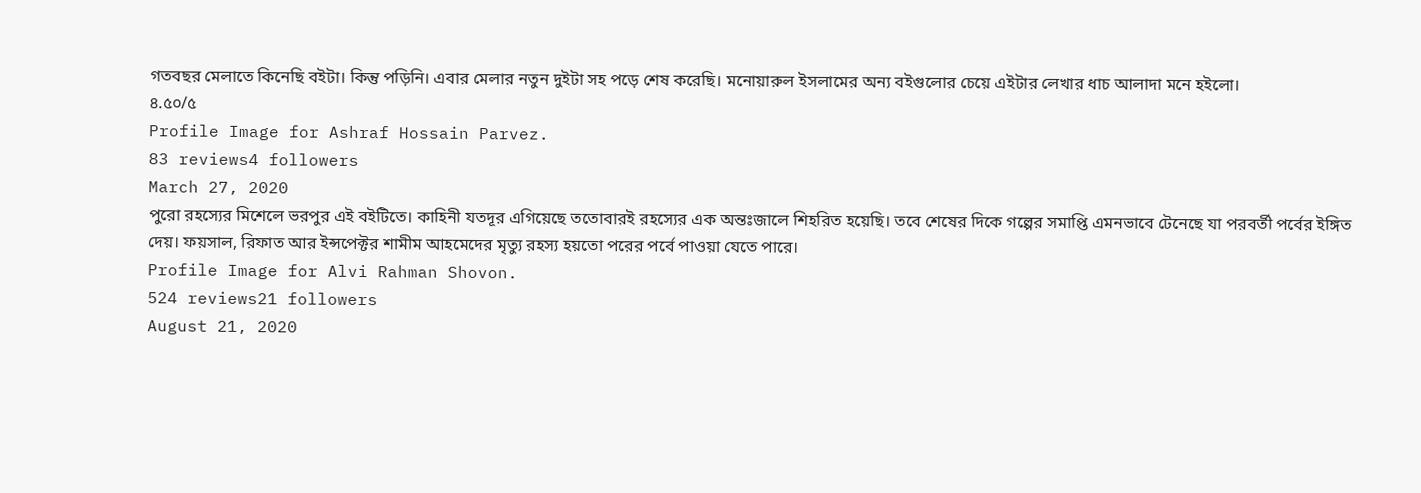গতবছর মেলাতে কিনেছি বইটা। কিন্তু পড়িনি। এবার মেলার নতুন দুইটা সহ পড়ে শেষ করেছি। মনোয়ারুল ইসলামের অন্য বইগুলোর চেয়ে এইটার লেখার ধাচ আলাদা মনে হইলো।
৪.৫০/৫
Profile Image for Ashraf Hossain Parvez.
83 reviews4 followers
March 27, 2020
পুরো রহস্যের মিশেলে ভরপুর এই বইটিতে। কাহিনী যতদূর এগিয়েছে ততোবারই রহস্যের এক অন্তঃজালে শিহরিত হয়েছি। তবে শেষের দিকে গল্পের সমাপ্তি এমনভাবে টেনেছে যা পরবর্তী পর্বের ইঙ্গিত দেয়। ফয়সাল, রিফাত আর ইন্সপেক্টর শামীম আহমেদের মৃত্যু রহস্য হয়তো পরের পর্বে পাওয়া যেতে পারে।
Profile Image for Alvi Rahman Shovon.
524 reviews21 followers
August 21, 2020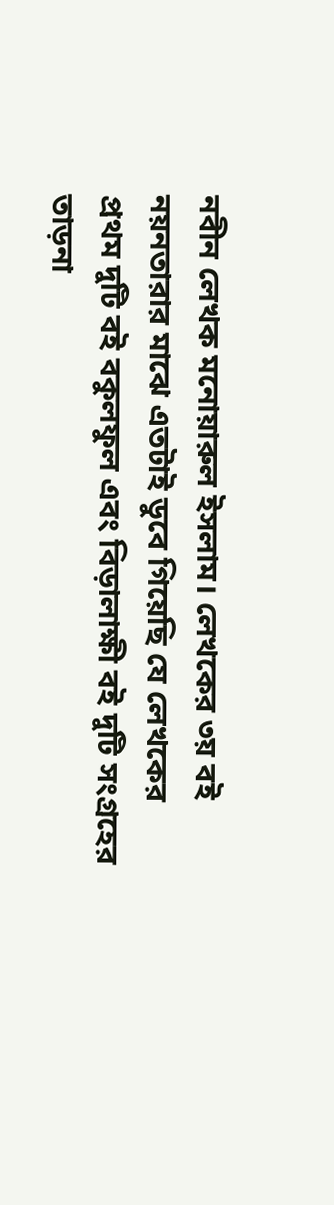নবীন লেখক মনোয়ারুল ইসলাম। লেখকের ৩য় বই নয়নতারার মাঝে এতটাই ডুবে গিয়েছি যে লেখকের প্রথম দুটি বই বকুলফুল এবং বিড়ালাক্ষী বই দুটি সংগ্রহের তাড়না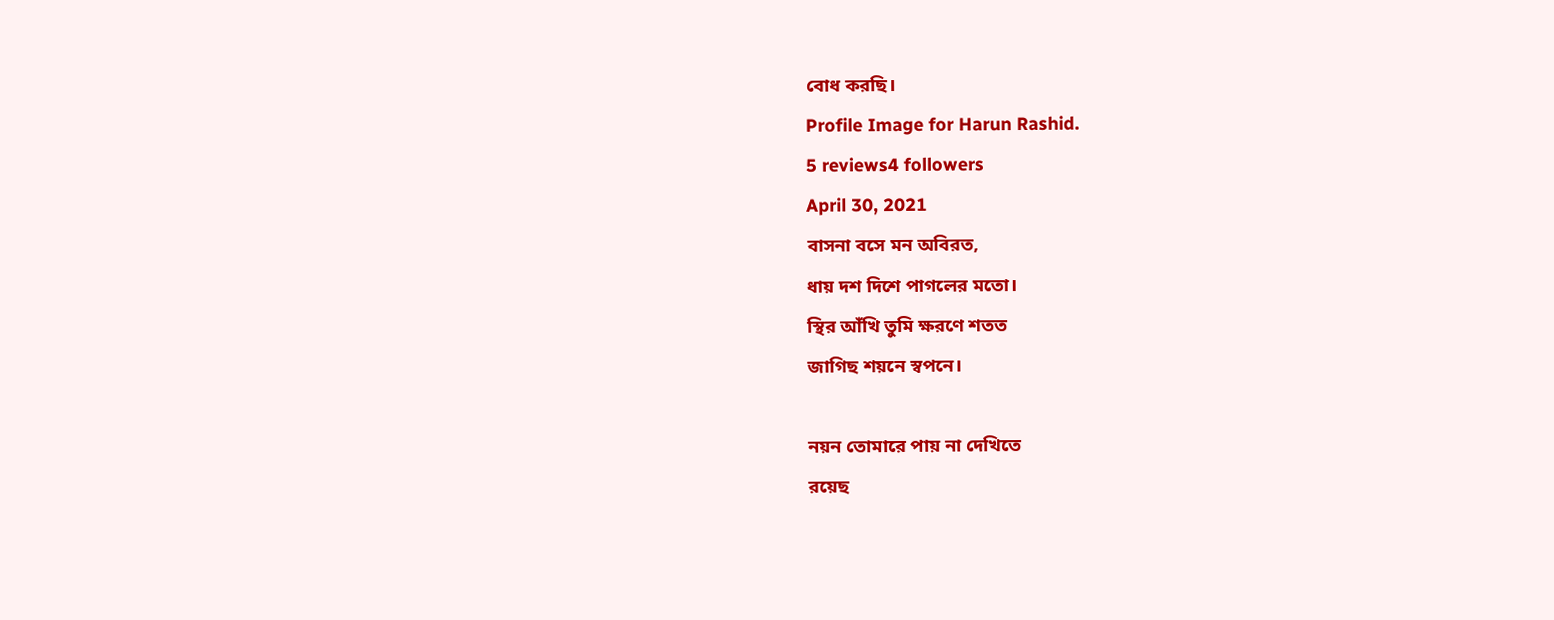বোধ করছি।
Profile Image for Harun Rashid.
5 reviews4 followers
April 30, 2021
বাসনা বসে মন অবিরত,
ধায় দশ দিশে পাগলের মতো।
স্থির আঁখি তুমি ক্ষরণে শতত
জাগিছ শয়নে স্বপনে।

নয়ন তোমারে পায় না দেখিতে
রয়েছ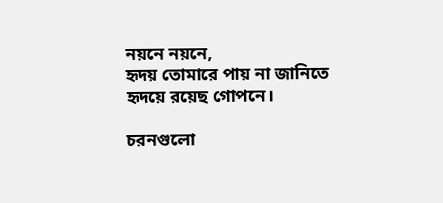নয়নে নয়নে,
হৃদয় তোমারে পায় না জানিতে
হৃদয়ে রয়েছ গোপনে।

চরনগুলো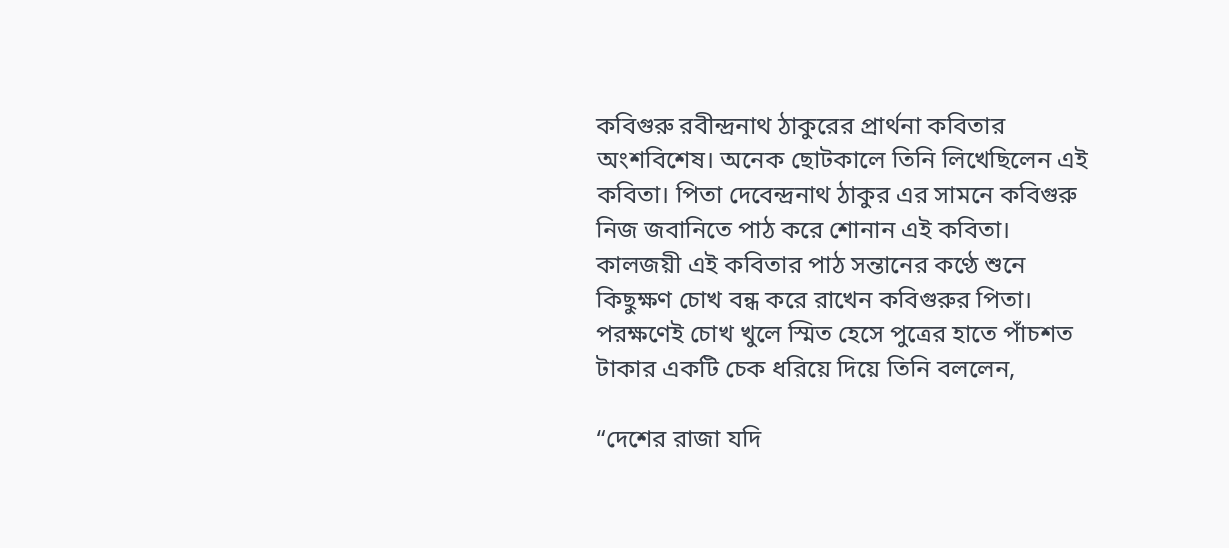কবিগুরু রবীন্দ্রনাথ ঠাকুরের প্রার্থনা কবিতার অংশবিশেষ। অনেক ছোটকালে তিনি লিখেছিলেন এই কবিতা। পিতা দেবেন্দ্রনাথ ঠাকুর এর সামনে কবিগুরু নিজ জবানিতে পাঠ করে শোনান এই কবিতা। কালজয়ী এই কবিতার পাঠ সন্তানের কণ্ঠে শুনে কিছুক্ষণ চোখ বন্ধ করে রাখেন কবিগুরুর পিতা। পরক্ষণেই চোখ খুলে স্মিত হেসে পুত্রের হাতে পাঁচশত টাকার একটি চেক ধরিয়ে দিয়ে তিনি বললেন,

“দেশের রাজা যদি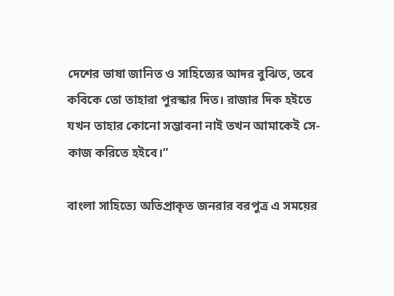দেশের ভাষা জানিত ও সাহিত্যের আদর বুঝিত, তবে কবিকে তো তাহারা পুরস্কার দিত। রাজার দিক হইতে যখন তাহার কোনো সম্ভাবনা নাই তখন আমাকেই সে-কাজ করিতে হইবে।”

বাংলা সাহিত্যে অতিপ্রাকৃত জনরার বরপুত্র এ সময়ের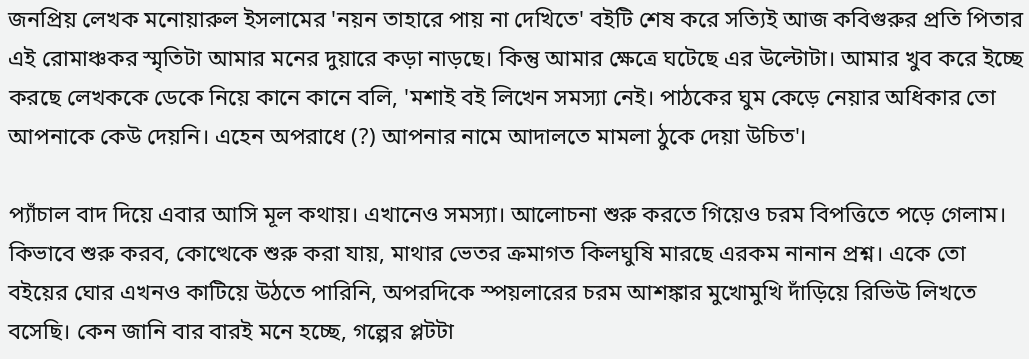জনপ্রিয় লেখক মনোয়ারুল ইসলামের 'নয়ন তাহারে পায় না দেখিতে' বইটি শেষ করে সত্যিই আজ কবিগুরুর প্রতি পিতার এই রোমাঞ্চকর স্মৃতিটা আমার মনের দুয়ারে কড়া নাড়ছে। কিন্তু আমার ক্ষেত্রে ঘটেছে এর উল্টোটা। আমার খুব করে ইচ্ছে করছে লেখককে ডেকে নিয়ে কানে কানে বলি, 'মশাই বই লিখেন সমস্যা নেই। পাঠকের ঘুম কেড়ে নেয়ার অধিকার তো আপনাকে কেউ দেয়নি। এহেন অপরাধে (?) আপনার নামে আদালতে মামলা ঠুকে দেয়া উচিত'।

প্যাঁচাল বাদ দিয়ে এবার আসি মূল কথায়। এখানেও সমস্যা। আলোচনা শুরু করতে গিয়েও চরম বিপত্তিতে পড়ে গেলাম। কিভাবে শুরু করব, কোত্থেকে শুরু করা যায়, মাথার ভেতর ক্রমাগত কিলঘুষি মারছে এরকম নানান প্রশ্ন। একে তো বইয়ের ঘোর এখনও কাটিয়ে উঠতে পারিনি, অপরদিকে স্পয়লারের চরম আশঙ্কার মুখোমুখি দাঁড়িয়ে রিভিউ লিখতে বসেছি। কেন জানি বার বারই মনে হচ্ছে, গল্পের প্লটটা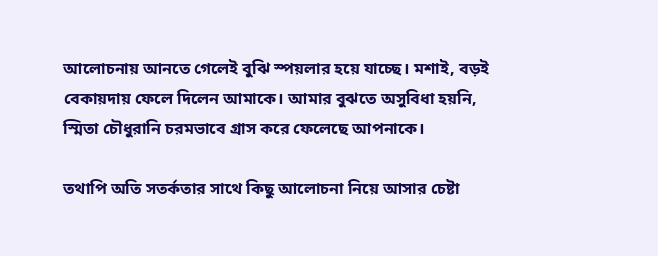আলোচনায় আনতে গেলেই বুঝি স্পয়লার হয়ে যাচ্ছে। মশাই, বড়ই বেকায়দায় ফেলে দিলেন আমাকে। আমার বুঝতে অসুবিধা হয়নি, স্মিতা চৌধুরানি চরমভাবে গ্রাস করে ফেলেছে আপনাকে।

তথাপি অতি সতর্কতার সাথে কিছু আলোচনা নিয়ে আসার চেষ্টা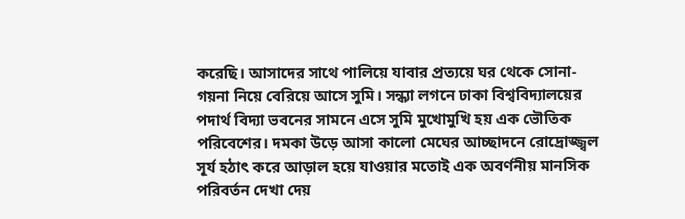করেছি। আসাদের সাথে পালিয়ে যাবার প্রত্যয়ে ঘর থেকে সোনা-গয়না নিয়ে বেরিয়ে আসে সুমি। সন্ধ্যা লগনে ঢাকা বিশ্ববিদ্যালয়ের পদার্থ বিদ্যা ভবনের সামনে এসে সুমি মুখোমুখি হয় এক ভৌতিক পরিবেশের। দমকা উড়ে আসা কালো মেঘের আচ্ছাদনে রোদ্রোজ্জ্বল সূর্য হঠাৎ করে আড়াল হয়ে যাওয়ার মতোই এক অবর্ণনীয় মানসিক পরিবর্তন দেখা দেয়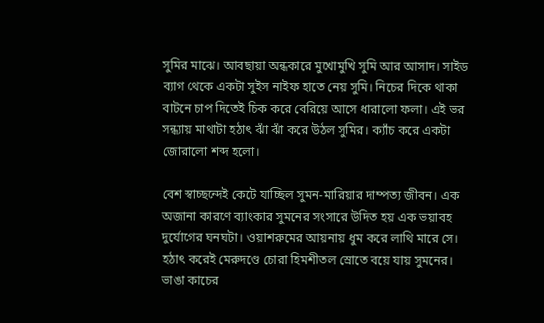সুমির মাঝে। আবছায়া অন্ধকারে মুখোমুখি সুমি আর আসাদ। সাইড ব্যাগ থেকে একটা সুইস নাইফ হাতে নেয় সুমি। নিচের দিকে থাকা বাটনে চাপ দিতেই চিক করে বেরিয়ে আসে ধারালো ফলা। এই ভর সন্ধ্যায় মাথাটা হঠাৎ ঝাঁ ঝাঁ করে উঠল সুমির। ক্যাঁচ করে একটা জোরালো শব্দ হলো।

বেশ স্বাচ্ছন্দেই কেটে যাচ্ছিল সুমন-মারিয়ার দাম্পত্য জীবন। এক অজানা কারণে ব্যাংকার সুমনের সংসারে উদিত হয় এক ভয়াবহ দুর্যোগের ঘনঘটা। ওয়াশরুমের আয়নায় ধুম করে লাথি মারে সে। হঠাৎ করেই মেরুদণ্ডে চোরা হিমশীতল স্রোতে বয়ে যায় সুমনের। ভাঙা কাচের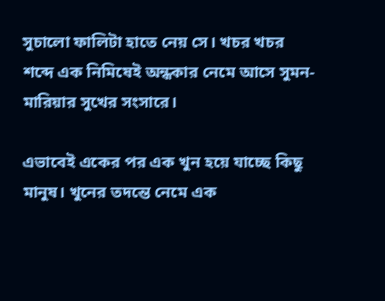সুচালো ফালিটা হাতে নেয় সে। খচর খচর শব্দে এক নিমিষেই অন্ধকার নেমে আসে সুমন-মারিয়ার সুখের সংসারে।

এভাবেই একের পর এক খুন হয়ে যাচ্ছে কিছু মানুষ। খুনের তদন্তে নেমে এক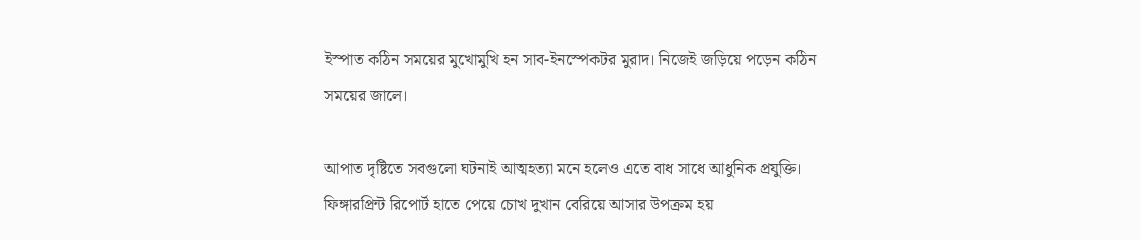ইস্পাত কঠিন সময়ের মুখোমুখি হন সাব-ইনস্পেকটর মুরাদ। নিজেই জড়িয়ে পড়েন কঠিন সময়ের জালে।

আপাত দৃষ্টিতে সবগুলো ঘটনাই আত্মহত্যা মনে হলেও এতে বাধ সাধে আধুনিক প্রযুক্তি। ফিঙ্গারপ্রিন্ট রিপোর্ট হাতে পেয়ে চোখ দুখান বেরিয়ে আসার উপক্রম হয়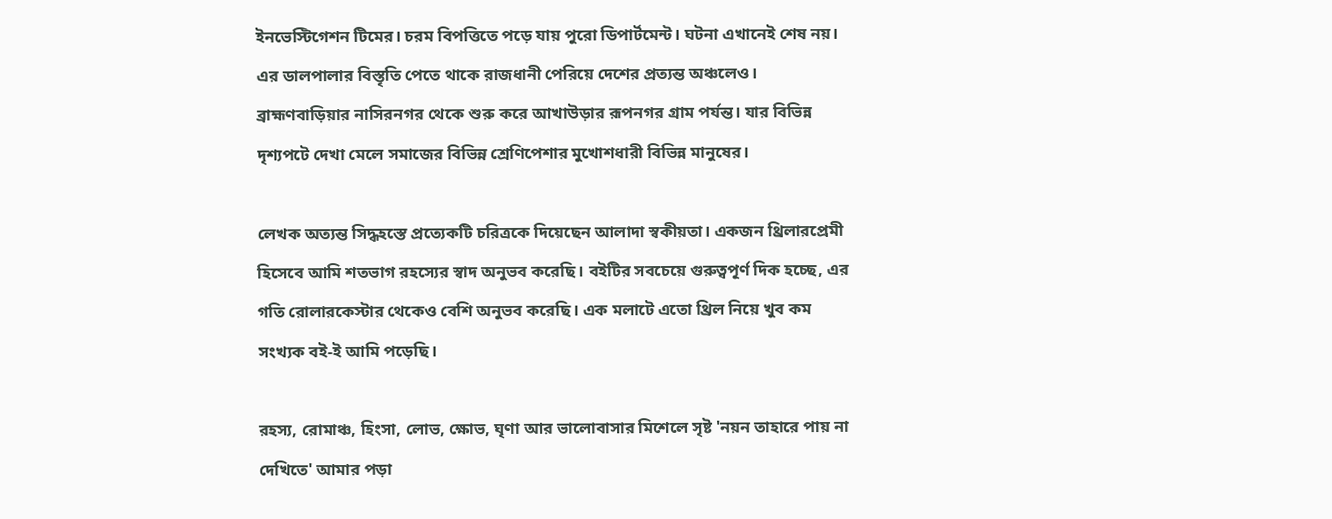ইনভেস্টিগেশন টিমের। চরম বিপত্তিতে পড়ে যায় পুরো ডিপার্টমেন্ট। ঘটনা এখানেই শেষ নয়। এর ডালপালার বিস্তৃতি পেতে থাকে রাজধানী পেরিয়ে দেশের প্রত্যন্ত অঞ্চলেও। ব্রাহ্মণবাড়িয়ার নাসিরনগর থেকে শুরু করে আখাউড়ার রূপনগর গ্রাম পর্যন্ত। যার বিভিন্ন দৃশ্যপটে দেখা মেলে সমাজের বিভিন্ন শ্রেণিপেশার মুখোশধারী বিভিন্ন মানুষের।

লেখক অত্যন্ত সিদ্ধহস্তে প্রত্যেকটি চরিত্রকে দিয়েছেন আলাদা স্বকীয়তা। একজন থ্রিলারপ্রেমী হিসেবে আমি শতভাগ রহস্যের স্বাদ অনুভব করেছি। বইটির সবচেয়ে গুরুত্বপূর্ণ দিক হচ্ছে, এর গতি রোলারকেস্টার থেকেও বেশি অনুভব করেছি। এক মলাটে এতো থ্রিল নিয়ে খুব কম সংখ্যক বই-ই আমি পড়েছি।

রহস্য, রোমাঞ্চ, হিংসা, লোভ, ক্ষোভ, ঘৃণা আর ভালোবাসার মিশেলে সৃষ্ট 'নয়ন তাহারে পায় না দেখিতে' আমার পড়া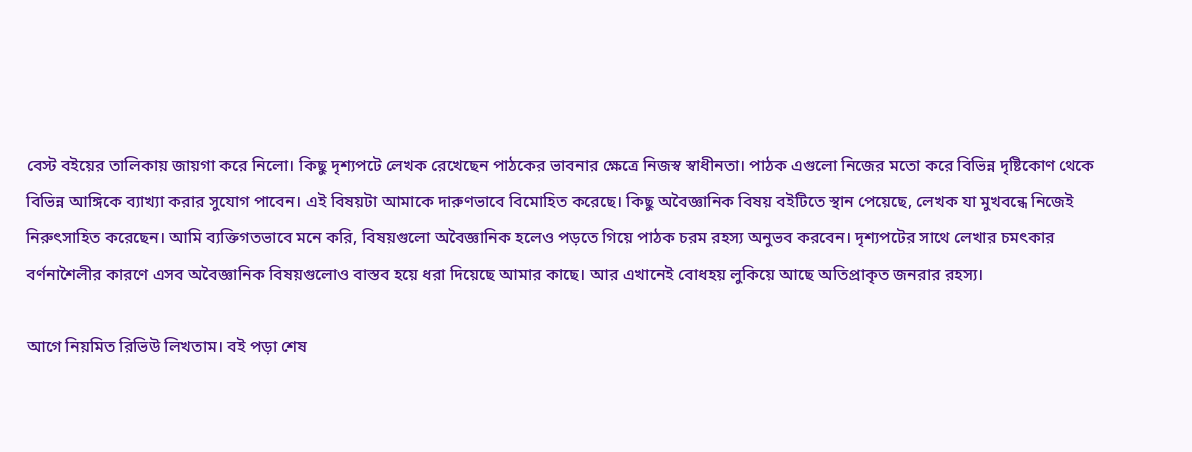বেস্ট বইয়ের তালিকায় জায়গা করে নিলো। কিছু দৃশ্যপটে লেখক রেখেছেন পাঠকের ভাবনার ক্ষেত্রে নিজস্ব স্বাধীনতা। পাঠক এগুলো নিজের মতো করে বিভিন্ন দৃষ্টিকোণ থেকে বিভিন্ন আঙ্গিকে ব্যাখ্যা করার সুযোগ পাবেন। এই বিষয়টা আমাকে দারুণভাবে বিমোহিত করেছে। কিছু অবৈজ্ঞানিক বিষয় বইটিতে স্থান পেয়েছে, লেখক যা মুখবন্ধে নিজেই নিরুৎসাহিত করেছেন। আমি ব্যক্তিগতভাবে মনে করি, বিষয়গুলো অবৈজ্ঞানিক হলেও পড়তে গিয়ে পাঠক চরম রহস্য অনুভব করবেন। দৃশ্যপটের সাথে লেখার চমৎকার বর্ণনাশৈলীর কারণে এসব অবৈজ্ঞানিক বিষয়গুলোও বাস্তব হয়ে ধরা দিয়েছে আমার কাছে। আর এখানেই বোধহয় লুকিয়ে আছে অতিপ্রাকৃত জনরার রহস্য।

আগে নিয়মিত রিভিউ লিখতাম। বই পড়া শেষ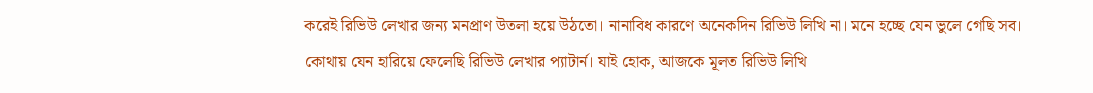করেই রিভিউ লেখার জন্য মনপ্রাণ উতলা হয়ে উঠতো। নানাবিধ কারণে অনেকদিন রিভিউ লিখি না। মনে হচ্ছে যেন ভুলে গেছি সব। কোথায় যেন হারিয়ে ফেলেছি রিভিউ লেখার প্যাটার্ন। যাই হোক, আজকে মূলত রিভিউ লিখি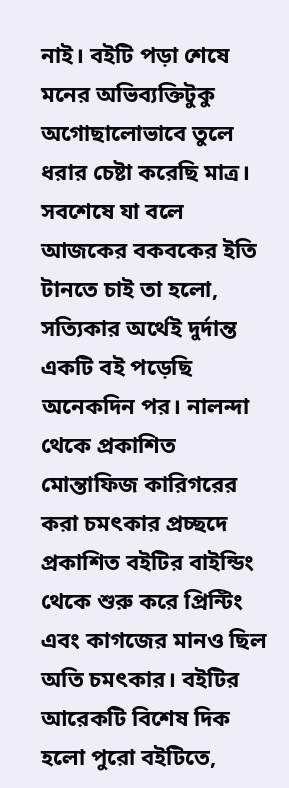নাই। বইটি পড়া শেষে মনের অভিব্যক্তিটুকু অগোছালোভাবে তুলে ধরার চেষ্টা করেছি মাত্র। সবশেষে যা বলে আজকের বকবকের ইতি টানতে চাই তা হলো, সত্যিকার অর্থেই দুর্দান্ত একটি বই পড়েছি অনেকদিন পর। নালন্দা থেকে প্রকাশিত মোন্তাফিজ কারিগরের করা চমৎকার প্রচ্ছদে প্রকাশিত বইটির বাইন্ডিং থেকে শুরু করে প্রিন্টিং এবং কাগজের মানও ছিল অতি চমৎকার। বইটির আরেকটি বিশেষ দিক হলো পুরো বইটিতে,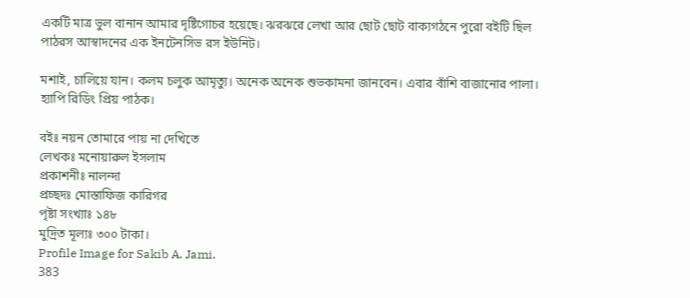একটি মাত্র ভুল বানান আমার দৃষ্টিগোচর হয়েছে। ঝরঝরে লেখা আর ছোট ছোট বাক্যগঠনে পুরো বইটি ছিল পাঠরস আস্বাদনের এক ইনটেনসিভ রস ইউনিট।

মশাই, চালিয়ে যান। কলম চলুক আমৃত্যু। অনেক অনেক শুভকামনা জানবেন। এবার বাঁশি বাজানোর পালা। হ্যাপি রিডিং প্রিয় পাঠক।

বইঃ নয়ন তোমারে পায় না দেখিতে
লেখকঃ মনোয়ারুল ইসলাম
প্রকাশনীঃ নালন্দা
প্রচ্ছদঃ মোস্তাফিজ কারিগর
পৃষ্টা সংখ্যাঃ ১৪৮
মুদ্রিত মূল্যঃ ৩০০ টাকা।
Profile Image for Sakib A. Jami.
383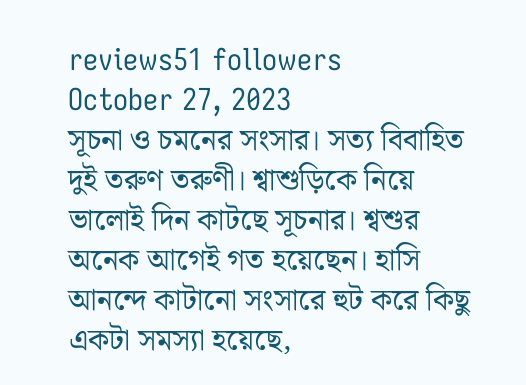reviews51 followers
October 27, 2023
সূচনা ও চমনের সংসার। সত্য বিবাহিত দুই তরুণ তরুণী। শ্বাশুড়িকে নিয়ে ভালোই দিন কাটছে সূচনার। শ্বশুর অনেক আগেই গত হয়েছেন। হাসি আনন্দে কাটানো সংসারে হুট করে কিছু একটা সমস্যা হয়েছে,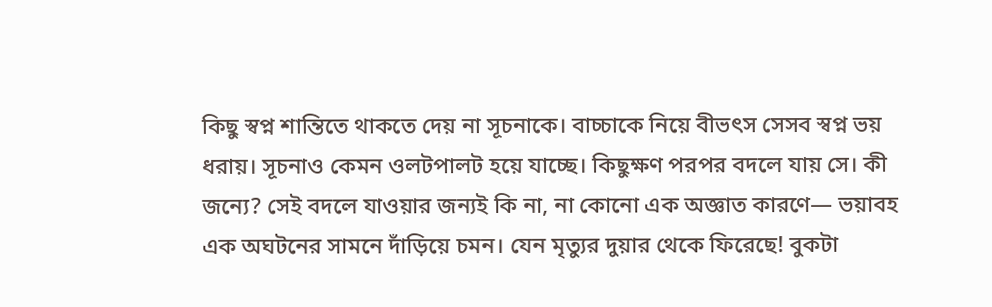কিছু স্বপ্ন শান্তিতে থাকতে দেয় না সূচনাকে। বাচ্চাকে নিয়ে বীভৎস সেসব স্বপ্ন ভয় ধরায়। সূচনাও কেমন ওলটপালট হয়ে যাচ্ছে। কিছুক্ষণ পরপর বদলে যায় সে। কী জন্যে? সেই বদলে যাওয়ার জন্যই কি না, না কোনো এক অজ্ঞাত কারণে— ভয়াবহ এক অঘটনের সামনে দাঁড়িয়ে চমন। যেন মৃত্যুর দুয়ার থেকে ফিরেছে! বুকটা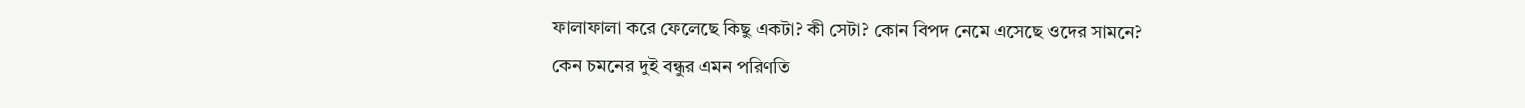ফালাফালা করে ফেলেছে কিছু একটা? কী সেটা? কোন বিপদ নেমে এসেছে ওদের সামনে? কেন চমনের দুই বন্ধুর এমন পরিণতি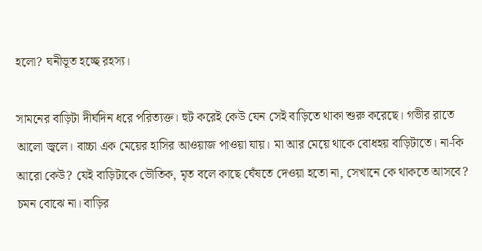হলো? ঘনীভূত হচ্ছে রহস্য।

সামনের বাড়িটা দীর্ঘদিন ধরে পরিত্যক্ত। হুট করেই কেউ যেন সেই বাড়িতে থাকা শুরু করেছে। গভীর রাতে আলো জ্বলে। বাচ্চা এক মেয়ের হাসির আওয়াজ পাওয়া যায়। মা আর মেয়ে থাকে বোধহয় বাড়িটাতে। না-কি আরো কেউ? যেই বাড়িটাকে ভৌতিক, মৃত বলে কাছে ঘেঁষতে দেওয়া হতো না, সেখানে কে থাকতে আসবে? চমন বোঝে না। বাড়ির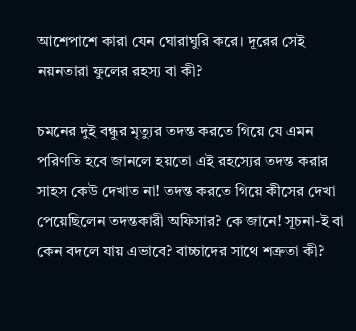আশেপাশে কারা যেন ঘোরাঘুরি করে। দূরের সেই নয়নতারা ফুলের রহস্য বা কী?

চমনের দুই বন্ধুর মৃত্যুর তদন্ত করতে গিয়ে যে এমন পরিণতি হবে জানলে হয়তো এই রহস্যের তদন্ত করার সাহস কেউ দেখাত না! তদন্ত করতে গিয়ে কীসের দেখা পেয়েছিলেন তদন্তকারী অফিসার? কে জানে! সূচনা-ই বা কেন বদলে যায় এভাবে? বাচ্চাদের সাথে শত্রুতা কী?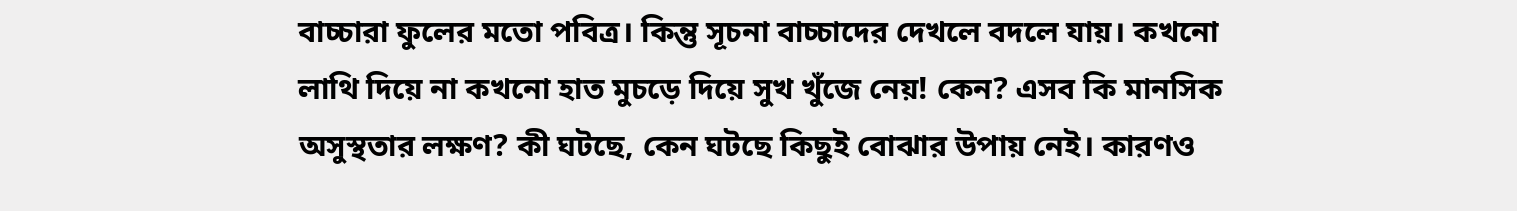বাচ্চারা ফুলের মতো পবিত্র। কিন্তু সূচনা বাচ্চাদের দেখলে বদলে যায়। কখনো লাথি দিয়ে না কখনো হাত মুচড়ে দিয়ে সুখ খুঁজে নেয়! কেন? এসব কি মানসিক অসুস্থতার লক্ষণ? কী ঘটছে, কেন ঘটছে কিছুই বোঝার উপায় নেই। কারণও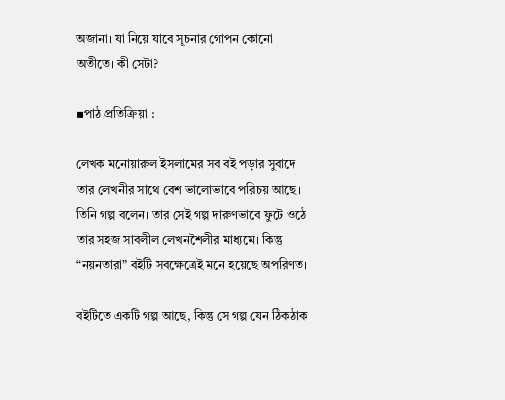অজানা। যা নিয়ে যাবে সূচনার গোপন কোনো অতীতে। কী সেটা?

▪পাঠ প্রতিক্রিয়া :

লেখক মনোয়ারুল ইসলামের সব বই পড়ার সুবাদে তার লেখনীর সাথে বেশ ভালোভাবে পরিচয় আছে। তিনি গল্প বলেন। তার সেই গল্প দারুণভাবে ফুটে ওঠে তার সহজ সাবলীল লেখনশৈলীর মাধ্যমে। কিন্তু “নয়নতারা” বইটি সবক্ষেত্রেই মনে হয়েছে অপরিণত।

বইটিতে একটি গল্প আছে, কিন্তু সে গল্প যেন ঠিকঠাক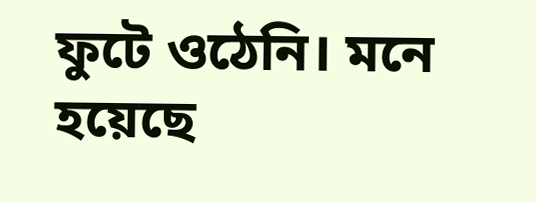ফুটে ওঠেনি। মনে হয়েছে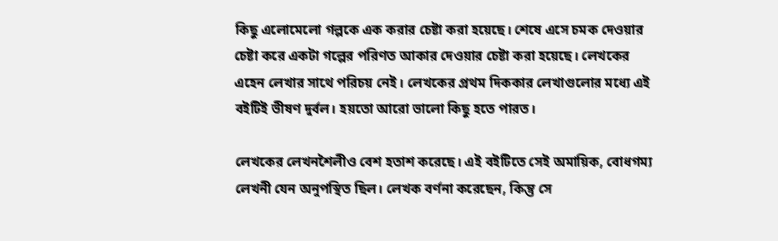কিছু এলোমেলো গল্পকে এক করার চেষ্টা করা হয়েছে। শেষে এসে চমক দেওয়ার চেষ্টা করে একটা গল্পের পরিণত আকার দেওয়ার চেষ্টা করা হয়েছে। লেখকের এহেন লেখার সাথে পরিচয় নেই। লেখকের প্রথম দিককার লেখাগুলোর মধ্যে এই বইটিই ভীষণ দুর্বল। হয়তো আরো ভালো কিছু হতে পারত।

লেখকের লেখনশৈলীও বেশ হতাশ করেছে। এই বইটিতে সেই অমায়িক, বোধগম্য লেখনী যেন অনুপস্থিত ছিল। লেখক বর্ণনা করেছেন, কিন্তু সে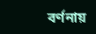বর্ণনায়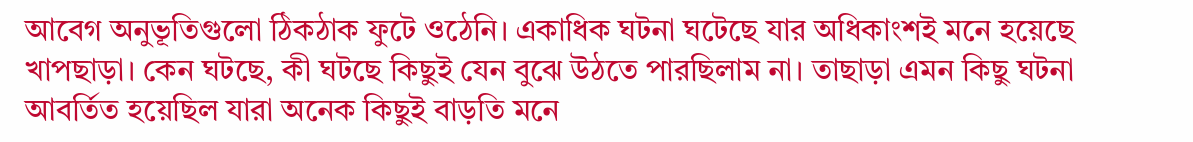আবেগ অনুভূতিগুলো ঠিকঠাক ফুটে ওঠেনি। একাধিক ঘটনা ঘটেছে যার অধিকাংশই মনে হয়েছে খাপছাড়া। কেন ঘটছে, কী ঘটছে কিছুই যেন বুঝে উঠতে পারছিলাম না। তাছাড়া এমন কিছু ঘটনা আবর্তিত হয়েছিল যারা অনেক কিছুই বাড়তি মনে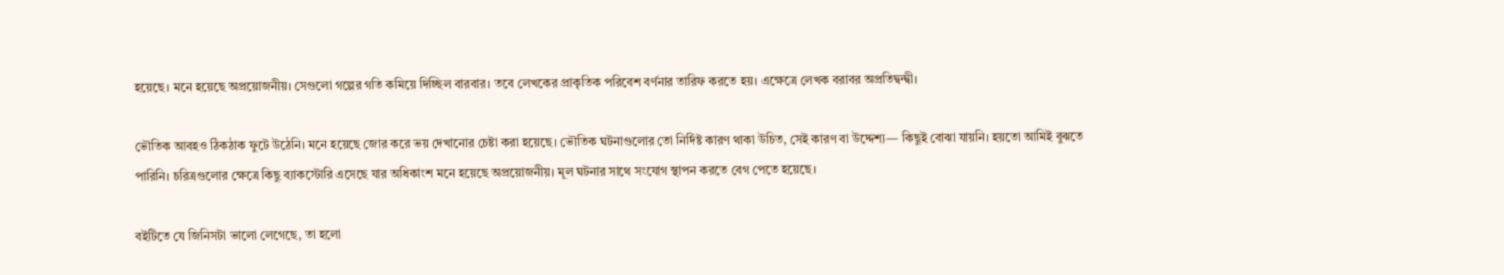হয়েছে। মনে হয়েছে অপ্রয়োজনীয়। সেগুলো গল্পের গতি কমিয়ে দিচ্ছিল বারবার। তবে লেখকের প্রাকৃতিক পরিবেশ বর্ণনার তারিফ করতে হয়। এক্ষেত্রে লেখক বরাবর অপ্রতিদ্বন্দ্বী।

ভৌতিক আবহও ঠিকঠাক ফুটে উঠেনি। মনে হয়েছে জোর করে ভয় দেখানোর চেষ্টা করা হয়েছে। ভৌতিক ঘটনাগুলোর তো নির্দিষ্ট কারণ থাকা উচিত, সেই কারণ বা উদ্দেশ্য— কিছুই বোঝা যায়নি। হয়তো আমিই বুঝতে পারিনি। চরিত্রগুলোর ক্ষেত্রে কিছু ব্যাকস্টোরি এসেছে যার অধিকাংশ মনে হয়েছে অপ্রয়োজনীয়। মূল ঘটনার সাথে সংযোগ স্থাপন করতে বেগ পেতে হয়েছে।

বইটিতে যে জিনিসটা ভালো লেগেছে, তা হলো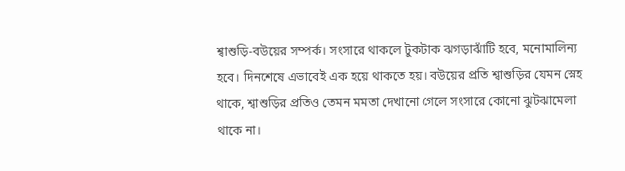শ্বাশুড়ি-বউয়ের সম্পর্ক। সংসারে থাকলে টুকটাক ঝগড়াঝাঁটি হবে, মনোমালিন্য হবে। দিনশেষে এভাবেই এক হয়ে থাকতে হয়। বউয়ের প্রতি শ্বাশুড়ির যেমন স্নেহ থাকে, শ্বাশুড়ির প্রতিও তেমন মমতা দেখানো গেলে সংসারে কোনো ঝুটঝামেলা থাকে না।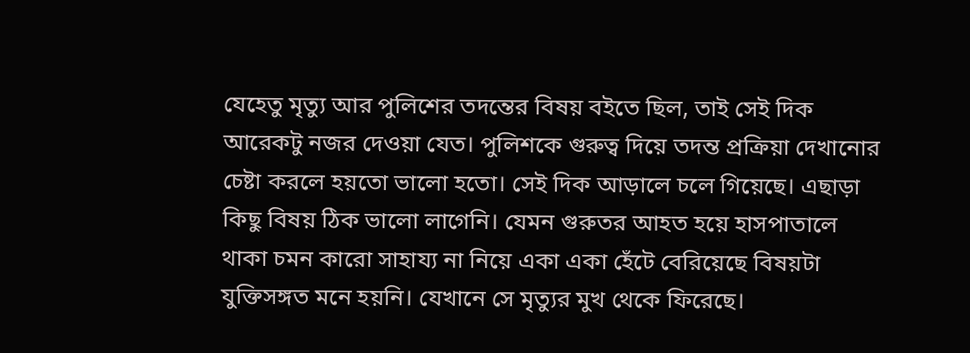যেহেতু মৃত্যু আর পুলিশের তদন্তের বিষয় বইতে ছিল, তাই সেই দিক আরেকটু নজর দেওয়া যেত। পুলিশকে গুরুত্ব দিয়ে তদন্ত প্রক্রিয়া দেখানোর চেষ্টা করলে হয়তো ভালো হতো। সেই দিক আড়ালে চলে গিয়েছে। এছাড়া কিছু বিষয় ঠিক ভালো লাগেনি। যেমন গুরুতর আহত হয়ে হাসপাতালে থাকা চমন কারো সাহায্য না নিয়ে একা একা হেঁটে বেরিয়েছে বিষয়টা যুক্তিসঙ্গত মনে হয়নি। যেখানে সে মৃত্যুর মুখ থেকে ফিরেছে।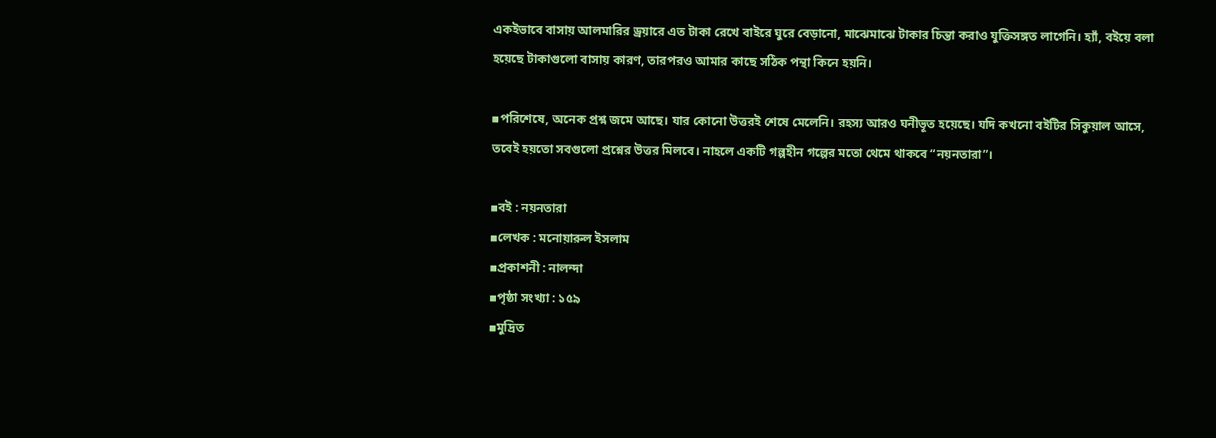একইভাবে বাসায় আলমারির ড্রয়ারে এত টাকা রেখে বাইরে ঘুরে বেড়ানো, মাঝেমাঝে টাকার চিন্তা করাও যুক্তিসঙ্গত লাগেনি। হ্যাঁ, বইয়ে বলা হয়েছে টাকাগুলো বাসায় কারণ, তারপরও আমার কাছে সঠিক পন্থা কিনে হয়নি।

▪পরিশেষে, অনেক প্রশ্ন জমে আছে। যার কোনো উত্তরই শেষে মেলেনি। রহস্য আরও ঘনীভূত হয়েছে। যদি কখনো বইটির সিকুয়াল আসে, তবেই হয়তো সবগুলো প্রশ্নের উত্তর মিলবে। নাহলে একটি গল্পহীন গল্পের মতো থেমে থাকবে “নয়নতারা”।

▪বই : নয়নতারা
▪লেখক : মনোয়ারুল ইসলাম
▪প্রকাশনী : নালন্দা
▪পৃষ্ঠা সংখ্যা : ১৫৯
▪মুদ্রিত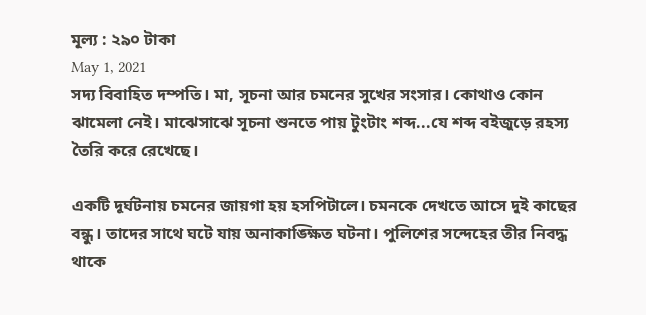মূল্য : ২৯০ টাকা
May 1, 2021
সদ্য বিবাহিত দম্পতি। মা, সূচনা আর চমনের সুখের সংসার। কোথাও কোন ঝামেলা নেই। মাঝেসাঝে সূচনা শুনতে পায় টুংটাং শব্দ...যে শব্দ বইজুড়ে রহস্য তৈরি করে রেখেছে।

একটি দূর্ঘটনায় চমনের জায়গা হয় হসপিটালে। চমনকে দেখতে আসে দুই কাছের বন্ধু। তাদের সাথে ঘটে যায় অনাকাঙ্ক্ষিত ঘটনা। পুলিশের সন্দেহের তীর নিবদ্ধ থাকে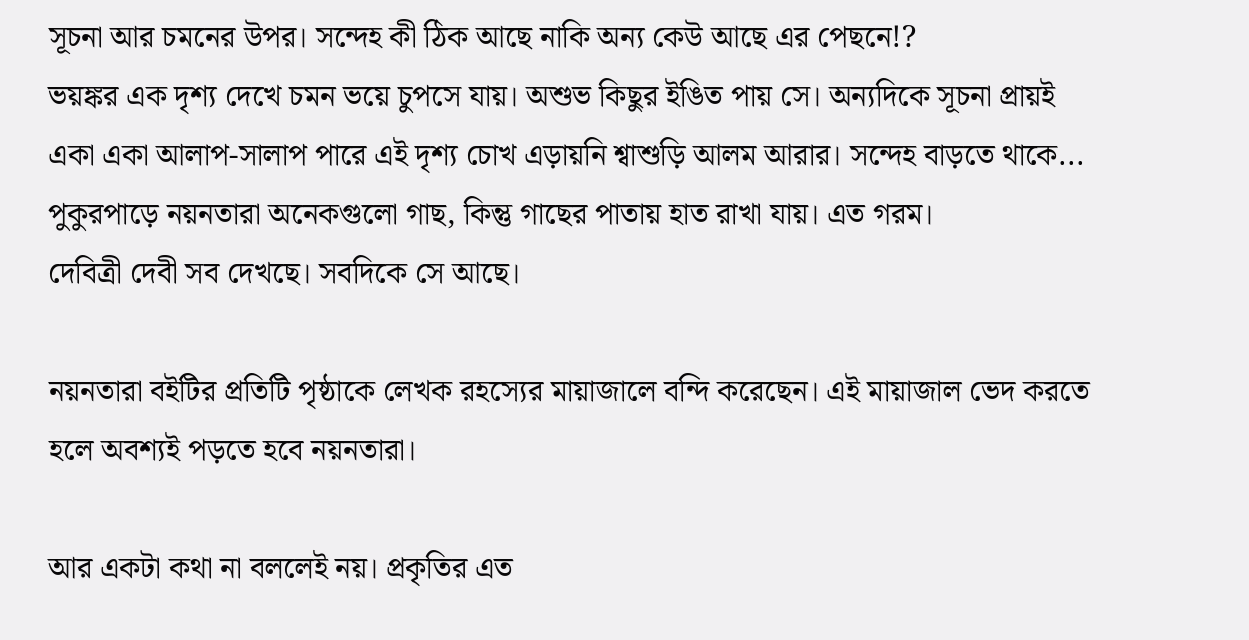সূচনা আর চমনের উপর। সন্দেহ কী ঠিক আছে নাকি অন্য কেউ আছে এর পেছনে!?
ভয়ঙ্কর এক দৃশ্য দেখে চমন ভয়ে চুপসে যায়। অশুভ কিছুর ইঙিত পায় সে। অন্যদিকে সূচনা প্রায়ই একা একা আলাপ-সালাপ পারে এই দৃশ্য চোখ এড়ায়নি শ্বাশুড়ি আলম আরার। সন্দেহ বাড়তে থাকে...
পুকুরপাড়ে নয়নতারা অনেকগুলো গাছ, কিন্তু গাছের পাতায় হাত রাখা যায়। এত গরম।
দেবিত্রী দেবী সব দেখছে। সবদিকে সে আছে।

নয়নতারা বইটির প্রতিটি পৃষ্ঠাকে লেখক রহস্যের মায়াজালে বন্দি করেছেন। এই মায়াজাল ভেদ করতে হলে অবশ্যই পড়তে হবে নয়নতারা।

আর একটা কথা না বললেই নয়। প্রকৃতির এত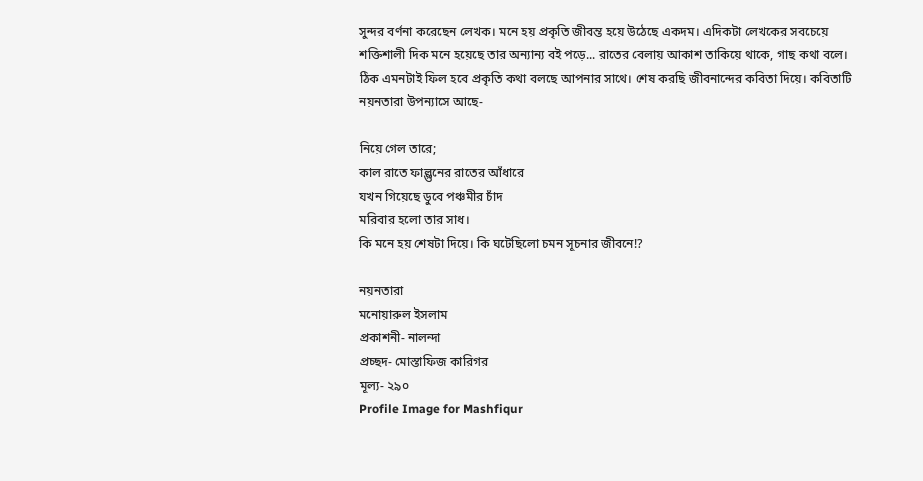সুন্দর বর্ণনা করেছেন লেখক। মনে হয় প্রকৃতি জীবন্ত হয়ে উঠেছে একদম। এদিকটা লেখকের সবচেয়ে শক্তিশালী দিক মনে হয়েছে তার অন্যান্য বই পড়ে... রাতের বেলায় আকাশ তাকিয়ে থাকে, গাছ কথা বলে। ঠিক এমনটাই ফিল হবে প্রকৃতি কথা বলছে আপনার সাথে। শেষ করছি জীবনান্দের কবিতা দিয়ে। কবিতাটি নয়নতারা উপন্যাসে আছে-

নিয়ে গেল তারে;
কাল রাতে ফাল্গুনের রাতের আঁধারে
যখন গিয়েছে ডুবে পঞ্চমীর চাঁদ
মরিবার হলো তার সাধ।
কি মনে হয় শেষটা দিয়ে। কি ঘটেছিলো চমন সূচনার জীবনে⁉

নয়নতারা
মনোয়ারুল ইসলাম
প্রকাশনী- নালন্দা
প্রচ্ছদ- মোস্তাফিজ কারিগর
মূল্য- ২৯০
Profile Image for Mashfiqur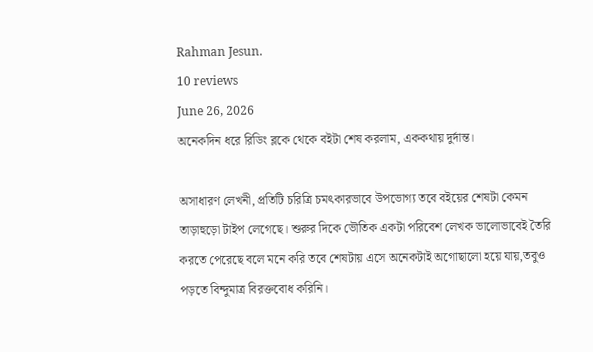Rahman Jesun.
10 reviews
June 26, 2026
অনেকদিন ধরে রিডিং ব্লকে থেকে বইটা শেষ করলাম, এককথায় দুর্দান্ত।

অসাধারণ লেখনী, প্রতিটি চরিত্রি চমৎকারভাবে উপভোগ্য তবে বইয়ের শেষটা কেমন তাড়াহুড়ো টাইপ লেগেছে। শুরুর দিকে ভৌতিক একটা পরিবেশ লেখক ভালোভাবেই তৈরি করতে পেরেছে বলে মনে করি তবে শেষটায় এসে অনেকটাই অগোছালো হয়ে যায়,তবুও পড়তে বিন্দুমাত্র বিরক্তবোধ করিনি।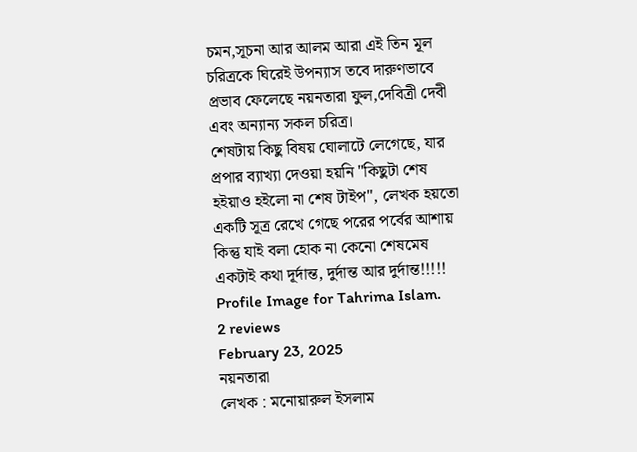চমন,সূচনা আর আলম আরা এই তিন মূল চরিত্রকে ঘিরেই উপন্যাস তবে দারুণভাবে প্রভাব ফেলেছে নয়নতারা ফুল,দেবিত্রী দেবী এবং অন্যান্য সকল চরিত্র।
শেষটায় কিছু বিষয় ঘোলাটে লেগেছে, যার প্রপার ব্যাখ্যা দেওয়া হয়নি "কিছুটা শেষ হইয়াও হইলো না শেষ টাইপ", লেখক হয়তো একটি সূত্র রেখে গেছে পরের পর্বের আশায় কিন্তু যাই বলা হোক না কেনো শেষমেষ একটাই কথা দূর্দান্ত, দুর্দান্ত আর দুর্দান্ত!!!!!
Profile Image for Tahrima Islam.
2 reviews
February 23, 2025
নয়নতারা
লেখক : মনোয়ারুল ইসলাম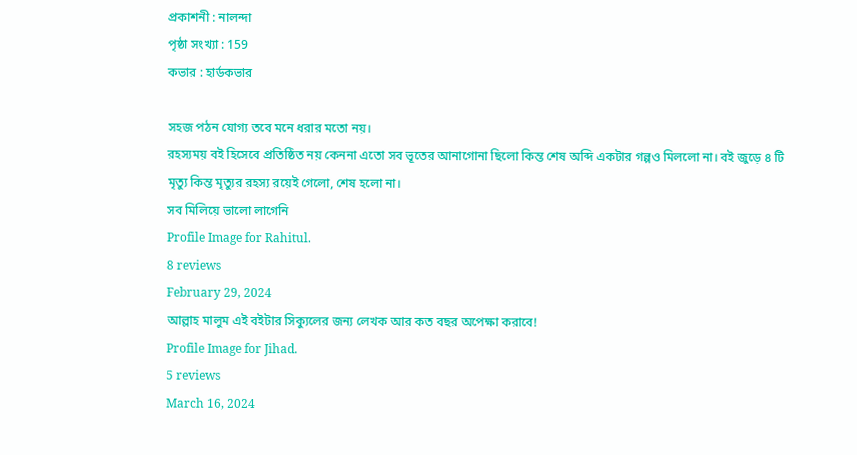প্রকাশনী : নালন্দা
পৃষ্ঠা সংখ্যা : 159
কভার : হার্ডকভার

সহজ পঠন যোগ্য তবে মনে ধরার মতো নয়।
রহস্যময় বই হিসেবে প্রতিষ্ঠিত নয় কেননা এতো সব ভূতের আনাগোনা ছিলো কিন্ত শেষ অব্দি একটার গল্পও মিললো না। বই জুড়ে ৪ টি মৃত্যু কিন্ত মৃত্যুর রহস্য রয়েই গেলো, শেষ হলো না।
সব মিলিয়ে ভালো লাগেনি
Profile Image for Rahitul.
8 reviews
February 29, 2024
আল্লাহ মালুম এই বইটার সিক্যুলের জন্য লেখক আর কত বছর অপেক্ষা করাবে!
Profile Image for Jihad.
5 reviews
March 16, 2024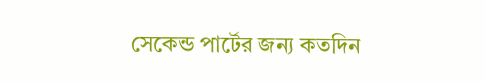সেকেন্ড পার্টের জন্য কতদিন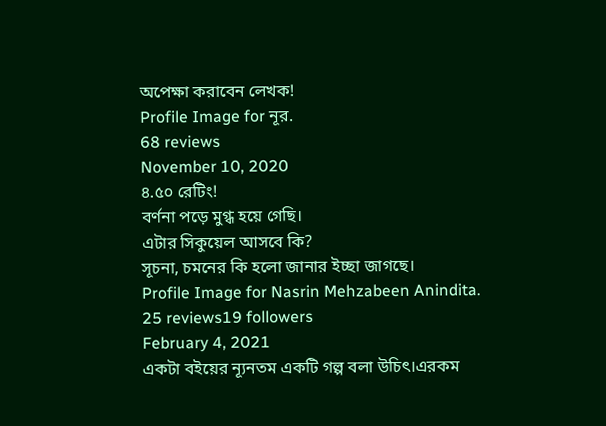অপেক্ষা করাবেন লেখক!
Profile Image for নূর.
68 reviews
November 10, 2020
৪.৫০ রেটিং!
বর্ণনা পড়ে মুগ্ধ হয়ে গেছি।
এটার সিকুয়েল আসবে কি?
সূচনা, চমনের কি হলো জানার ইচ্ছা জাগছে।
Profile Image for Nasrin Mehzabeen Anindita.
25 reviews19 followers
February 4, 2021
একটা বইয়ের ন্যূনতম একটি গল্প বলা উচিৎ।এরকম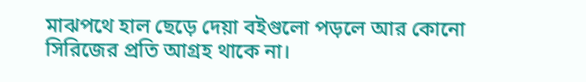মাঝপথে হাল ছেড়ে দেয়া বইগুলো পড়লে আর কোনো সিরিজের প্রতি আগ্রহ থাকে না।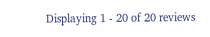Displaying 1 - 20 of 20 reviews